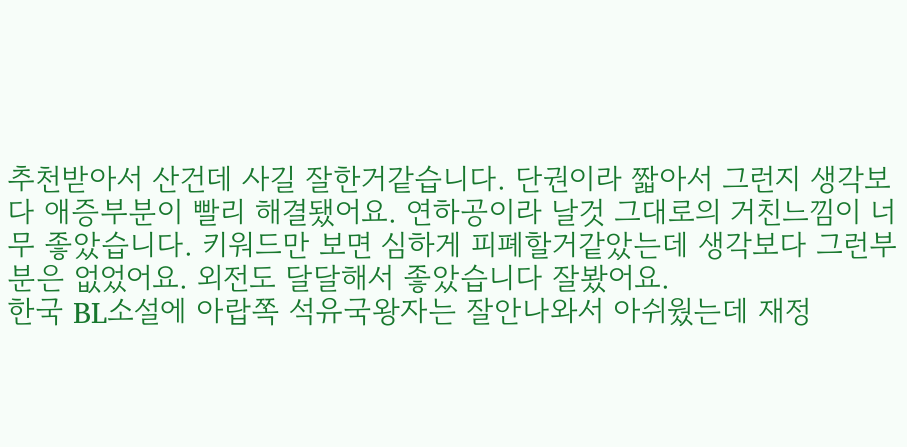추천받아서 산건데 사길 잘한거같습니다. 단권이라 짧아서 그런지 생각보다 애증부분이 빨리 해결됐어요. 연하공이라 날것 그대로의 거친느낌이 너무 좋았습니다. 키워드만 보면 심하게 피폐할거같았는데 생각보다 그런부분은 없었어요. 외전도 달달해서 좋았습니다 잘봤어요.
한국 BL소설에 아랍쪽 석유국왕자는 잘안나와서 아쉬웠는데 재정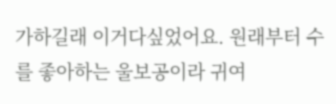가하길래 이거다싶었어요. 원래부터 수를 좋아하는 울보공이라 귀여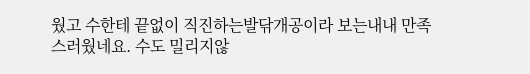웠고 수한테 끝없이 직진하는발닦개공이라 보는내내 만족스러웠네요. 수도 밀리지않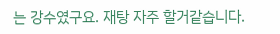는 강수였구요. 재탕 자주 할거같습니다.